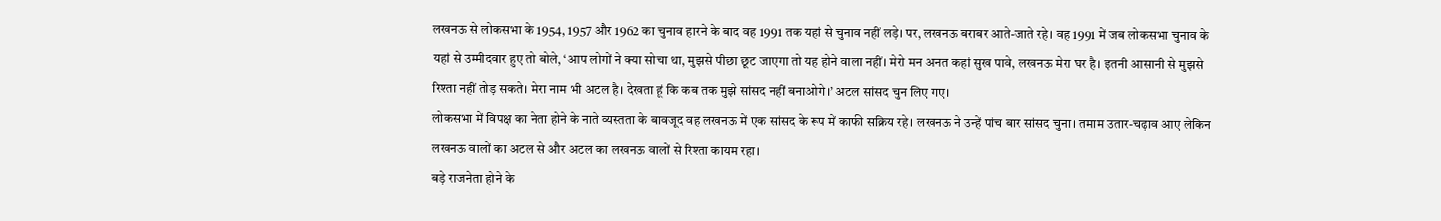लखनऊ से लोकसभा के 1954, 1957 और 1962 का चुनाव हारने के बाद वह 1991 तक यहां से चुनाव नहीं लड़े। पर, लखनऊ बराबर आते-जाते रहे। वह 1991 में जब लोकसभा चुनाव के यहां से उम्मीदवार हुए तो बोले, ‘आप लोगों ने क्या सोचा था, मुझसे पीछा छूट जाएगा तो यह होने वाला नहीं। मेरो मन अनत कहां सुख पावे, लखनऊ मेरा घर है। इतनी आसानी से मुझसे रिश्ता नहीं तोड़ सकते। मेरा नाम भी अटल है। देखता हूं कि कब तक मुझे सांसद नहीं बनाओगे।’ अटल सांसद चुन लिए गए।
लोकसभा में विपक्ष का नेता होने के नाते व्यस्तता के बावजूद वह लखनऊ में एक सांसद के रूप में काफी सक्रिय रहे। लखनऊ ने उन्हें पांच बार सांसद चुना। तमाम उतार-चढ़ाव आए लेकिन लखनऊ वालों का अटल से और अटल का लखनऊ वालों से रिश्ता कायम रहा।
बड़े राजनेता होने के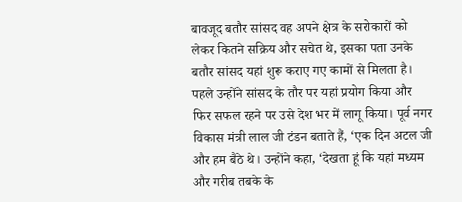बावजूद बतौर सांसद वह अपने क्षेत्र के सरोकारों को लेकर कितने सक्रिय और सचेत थे, इसका पता उनके बतौर सांसद यहां शुरू कराए गए कामों से मिलता है। पहले उन्होंने सांसद के तौर पर यहां प्रयोग किया और फिर सफल रहने पर उसे देश भर में लागू किया। पूर्व नगर विकास मंत्री लाल जी टंडन बताते हैं, ‘एक दिन अटल जी और हम बैठे थे। उन्होंने कहा, ‘देखता हूं कि यहां मध्यम और गरीब तबके के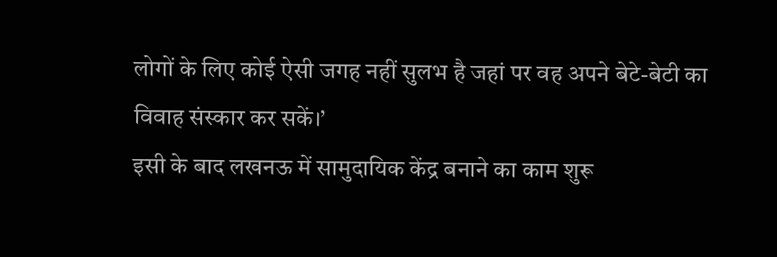लोगों के लिए कोई ऐसी जगह नहीं सुलभ है जहां पर वह अपने बेटे-बेटी का विवाह संस्कार कर सकें।’
इसी के बाद लखनऊ में सामुदायिक केंद्र बनाने का काम शुरू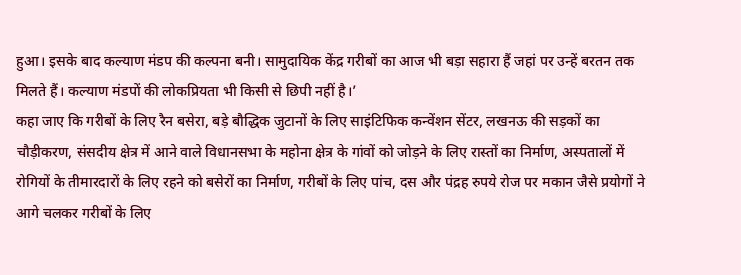हुआ। इसके बाद कल्याण मंडप की कल्पना बनी। सामुदायिक केंद्र गरीबों का आज भी बड़ा सहारा हैं जहां पर उन्हें बरतन तक मिलते हैं। कल्याण मंडपों की लोकप्रियता भी किसी से छिपी नहीं है।’
कहा जाए कि गरीबों के लिए रैन बसेरा, बड़े बौद्धिक जुटानों के लिए साइंटिफिक कन्वेंशन सेंटर, लखनऊ की सड़कों का चौड़ीकरण, संसदीय क्षेत्र में आने वाले विधानसभा के महोना क्षेत्र के गांवों को जोड़ने के लिए रास्तों का निर्माण, अस्पतालों में रोगियों के तीमारदारों के लिए रहने को बसेरों का निर्माण, गरीबों के लिए पांच, दस और पंद्रह रुपये रोज पर मकान जैसे प्रयोगों ने आगे चलकर गरीबों के लिए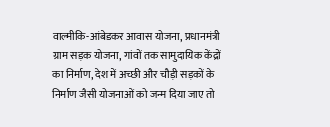वाल्मीकि-आंबेडकर आवास योजना, प्रधानमंत्री ग्राम सड़क योजना, गांवों तक सामुदायिक केंद्रों का निर्माण, देश में अच्छी और चौड़ी सड़कों के निर्माण जैसी योजनाओं को जन्म दिया जाए तो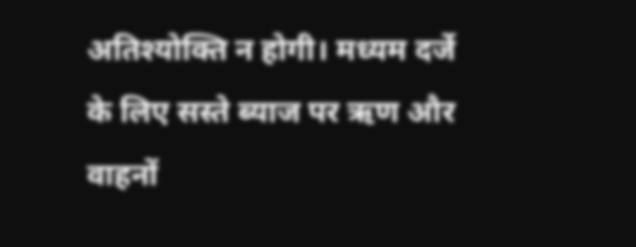अतिश्योक्ति न होगी। मध्यम दर्जे के लिए सस्ते ब्याज पर ऋण और वाहनों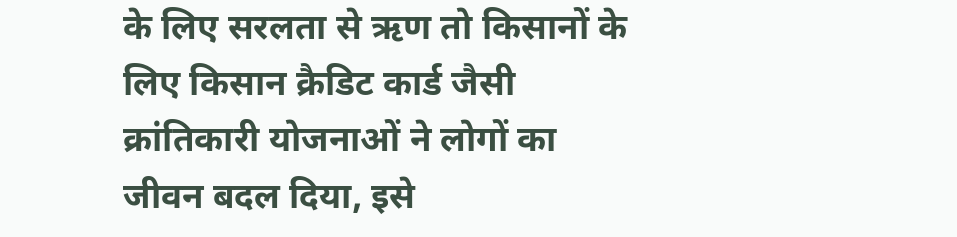के लिए सरलता से ऋण तो किसानों के लिए किसान क्रैडिट कार्ड जैसी क्रांतिकारी योजनाओं ने लोगों का जीवन बदल दिया, इसे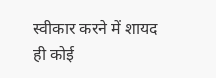स्वीकार करने में शायद ही कोई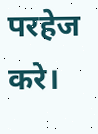परहेज करे।